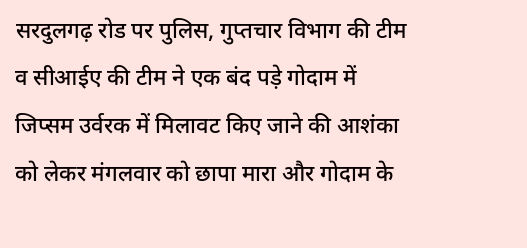सरदुलगढ़ रोड पर पुलिस, गुप्तचार विभाग की टीम व सीआईए की टीम ने एक बंद पड़े गोदाम में जिप्सम उर्वरक में मिलावट किए जाने की आशंका को लेकर मंगलवार को छापा मारा और गोदाम के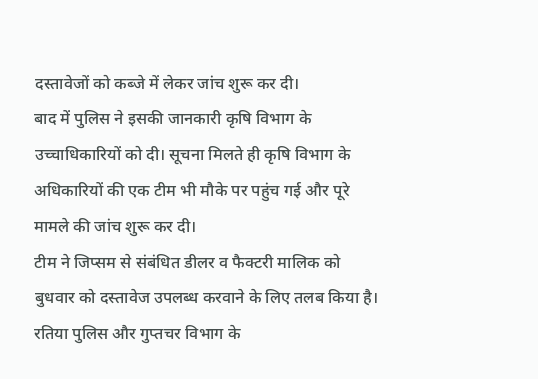दस्तावेजों को कब्जे में लेकर जांच शुरू कर दी।
बाद में पुलिस ने इसकी जानकारी कृषि विभाग के उच्चाधिकारियों को दी। सूचना मिलते ही कृषि विभाग के अधिकारियों की एक टीम भी मौके पर पहुंच गई और पूरे मामले की जांच शुरू कर दी।
टीम ने जिप्सम से संबंधित डीलर व फैक्टरी मालिक को बुधवार को दस्तावेज उपलब्ध करवाने के लिए तलब किया है।
रतिया पुलिस और गुप्तचर विभाग के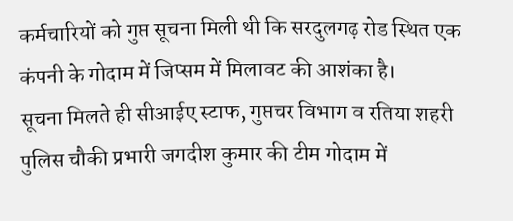कर्मचारियों को गुप्त सूचना मिली थी कि सरदुलगढ़ रोड स्थित एक कंपनी के गोदाम में जिप्सम में मिलावट की आशंका है।
सूचना मिलते ही सीआईए स्टाफ, गुप्तचर विभाग व रतिया शहरी पुलिस चौकी प्रभारी जगदीश कुमार की टीम गोदाम में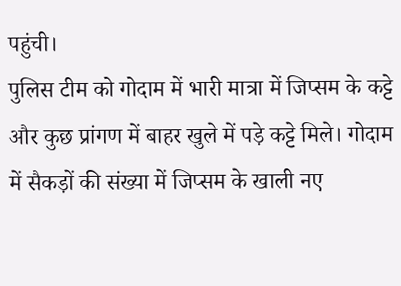पहुंची।
पुलिस टीम को गोदाम में भारी मात्रा में जिप्सम के कट्टे और कुछ प्रांगण में बाहर खुले में पड़े कट्टे मिले। गोदाम में सैकड़ों की संख्या में जिप्सम के खाली नए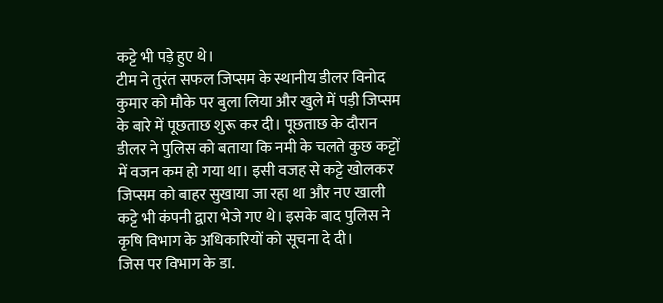कट्टे भी पड़े हुए थे।
टीम ने तुरंत सफल जिप्सम के स्थानीय डीलर विनोद कुमार को मौके पर बुला लिया और खुले में पड़ी जिप्सम के बारे में पूछताछ शुरू कर दी। पूछताछ के दौरान डीलर ने पुलिस को बताया कि नमी के चलते कुछ कट्टों में वजन कम हो गया था। इसी वजह से कट्टे खोलकर जिप्सम को बाहर सुखाया जा रहा था और नए खाली कट्टे भी कंपनी द्वारा भेजे गए थे। इसके बाद पुलिस ने कृषि विभाग के अधिकारियों को सूचना दे दी।
जिस पर विभाग के डा.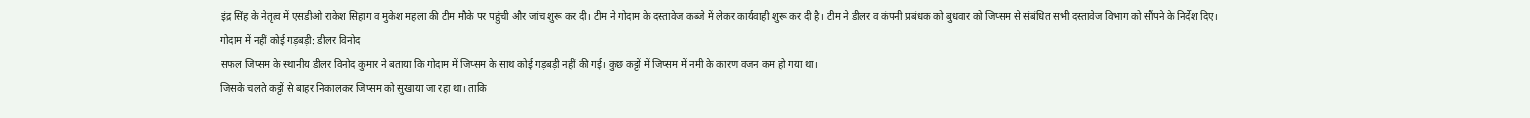इंद्र सिंह के नेतृत्व में एसडीओ राकेश सिहाग व मुकेश महला की टीम मौके पर पहुंची और जांच शुरू कर दी। टीम ने गोदाम के दस्तावेज कब्जे में लेकर कार्यवाही शुरू कर दी है। टीम ने डीलर व कंपनी प्रबंधक को बुधवार को जिप्सम से संबंधित सभी दस्तावेज विभाग को सौंपने के निर्देश दिए।
गोदाम में नहीं कोई गड़बड़ी: डीलर विनोद
सफल जिप्सम के स्थानीय डीलर विनोद कुमार ने बताया कि गोदाम में जिप्सम के साथ कोई गड़बड़ी नहीं की गई। कुछ कट्टों में जिप्सम में नमी के कारण वजन कम हो गया था।
जिसके चलते कट्टों से बाहर निकालकर जिप्सम को सुखाया जा रहा था। ताकि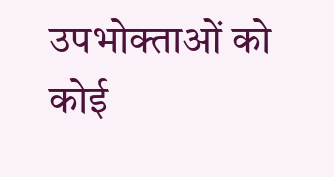उपभोक्ताओं को कोई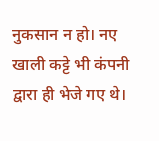नुकसान न हो। नए खाली कट्टे भी कंपनी द्वारा ही भेजे गए थे।